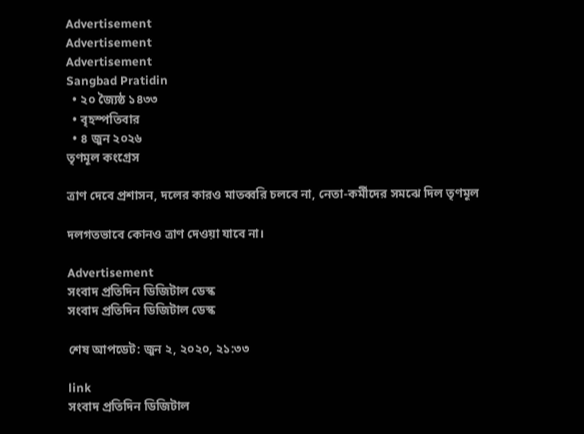Advertisement
Advertisement
Advertisement
Sangbad Pratidin
  • ২০ জ্যৈষ্ঠ ১৪৩৩
  • বৃহস্পতিবার
  • ৪ জুন ২০২৬
তৃণমূল কংগ্রেস

ত্রাণ দেবে প্রশাসন, দলের কারও মাতব্বরি চলবে না, নেতা-কর্মীদের সমঝে দিল তৃণমূল

দলগতভাবে কোনও ত্রাণ দেওয়া যাবে না।

Advertisement
সংবাদ প্রতিদিন ডিজিটাল ডেস্ক
সংবাদ প্রতিদিন ডিজিটাল ডেস্ক

শেষ আপডেট: জুন ২, ২০২০, ২১:৩৩

link
সংবাদ প্রতিদিন ডিজিটাল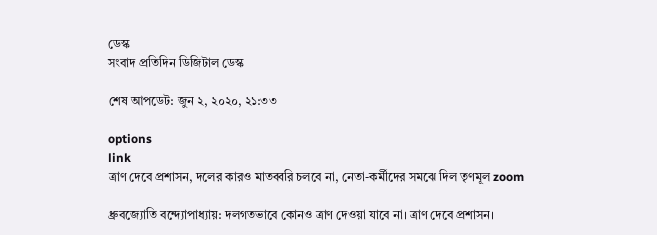ডেস্ক
সংবাদ প্রতিদিন ডিজিটাল ডেস্ক

শেষ আপডেট: জুন ২, ২০২০, ২১:৩৩

options
link
ত্রাণ দেবে প্রশাসন, দলের কারও মাতব্বরি চলবে না, নেতা-কর্মীদের সমঝে দিল তৃণমূল zoom

ধ্রুবজ্যোতি বন্দ্যোপাধ্যায়: দলগতভাবে কোনও ত্রাণ দেওয়া যাবে না। ত্রাণ দেবে প্রশাসন।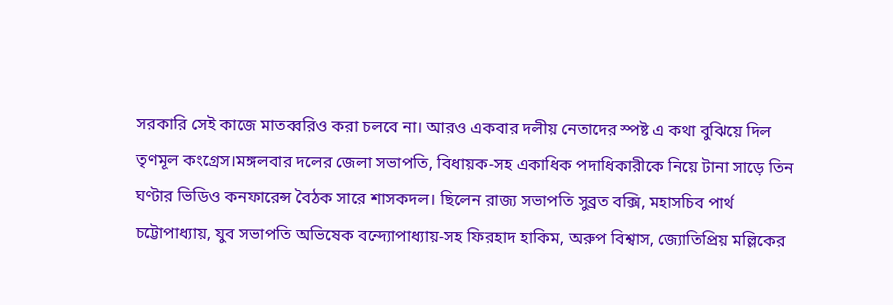সরকারি সেই কাজে মাতব্বরিও করা চলবে না। আরও একবার দলীয় নেতাদের স্পষ্ট এ কথা বুঝিয়ে দিল তৃণমূল কংগ্রেস।মঙ্গলবার দলের জেলা সভাপতি, বিধায়ক-সহ একাধিক পদাধিকারীকে নিয়ে টানা সাড়ে তিন ঘণ্টার ভিডিও কনফারেন্স বৈঠক সারে শাসকদল। ছিলেন রাজ্য সভাপতি সুব্রত বক্সি, মহাসচিব পার্থ চট্টোপাধ্যায়, যুব সভাপতি অভিষেক বন্দ্যোপাধ্যায়-সহ ফিরহাদ হাকিম, অরুপ বিশ্বাস, জ্যোতিপ্রিয় মল্লিকের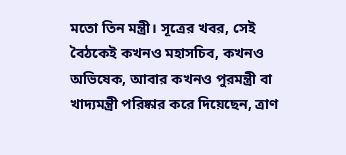মতো তিন মন্ত্রী। সূত্রের খবর, সেই বৈঠকেই কখনও মহাসচিব, কখনও অভিষেক, আবার কখনও পুরমন্ত্রী বা খাদ্যমন্ত্রী পরিষ্কার করে দিয়েছেন, ত্রাণ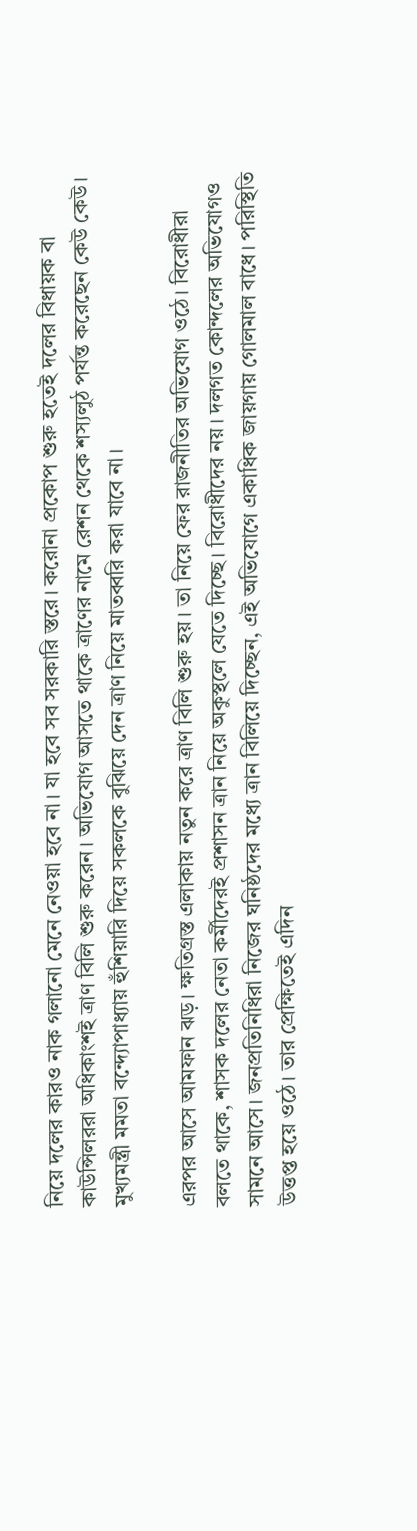নিয়ে দলের কারও নাক গলানো মেনে নেওয়া হবে না। যা হবে সব সরকারি স্তরে। করোনা প্রকোপ শুরু হতেই দলের বিধায়ক বা কাউন্সিলররা অধিকাংশই ত্রাণ বিলি শুরু করেন। অভিযোগ আসতে থাকে ত্রাণের নামে রেশন থেকে শস্যলুঠ পর্যন্ত করেছেন কেউ কেউ। মুখ্যমন্ত্রী মমতা বন্দ্যোপাধ্যায় হুঁশিয়ারি দিয়ে সকলকে বুঝিয়ে দেন ত্রাণ নিয়ে মাতব্বরি করা যাবে না।

এরপর আসে আমফান ঝড়। ক্ষতিগ্রস্ত এলাকায় নতুন করে ত্রাণ বিলি শুরু হয়। তা নিয়ে ফের রাজনীতির অভিযোগ ওঠে। বিরোধীরা বলতে থাকে, শাসক দলের নেতা কর্মীদেরই প্রশাসন ত্রান নিয়ে অকুস্থলে যেতে দিচ্ছে। বিরোধীদের নয়। দলগত কোন্দলের অভিযোগও সামনে আসে। জনপ্রতিনিধিরা নিজের ঘনিষ্ঠদের মধ্যে ত্রান বিলিয়ে দিচ্ছেন, এই অভিযোগে একাধিক জায়গায় গোলমাল বাধে। পরিস্থিতি উত্তপ্ত হয়ে ওঠে। তার প্রেক্ষিতেই এদিন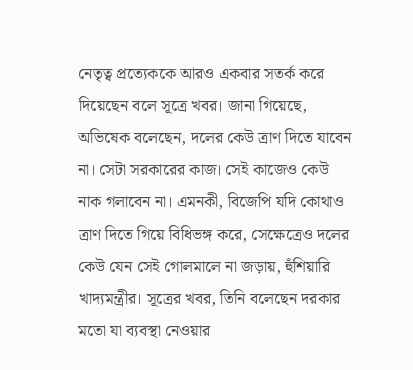নেতৃত্ব প্রত্যেককে আরও একবার সতর্ক করে দিয়েছেন বলে সূত্রে খবর। জানা গিয়েছে, অভিষেক বলেছেন, দলের কেউ ত্রাণ দিতে যাবেন না। সেটা সরকারের কাজ। সেই কাজেও কেউ নাক গলাবেন না। এমনকী, বিজেপি যদি কোথাও ত্রাণ দিতে গিয়ে বিধিভঙ্গ করে, সেক্ষেত্রেও দলের কেউ যেন সেই গোলমালে না জড়ায়, হুঁশিয়ারি খাদ্যমন্ত্রীর। সূত্রের খবর, তিনি বলেছেন দরকার মতো যা ব্যবস্থা নেওয়ার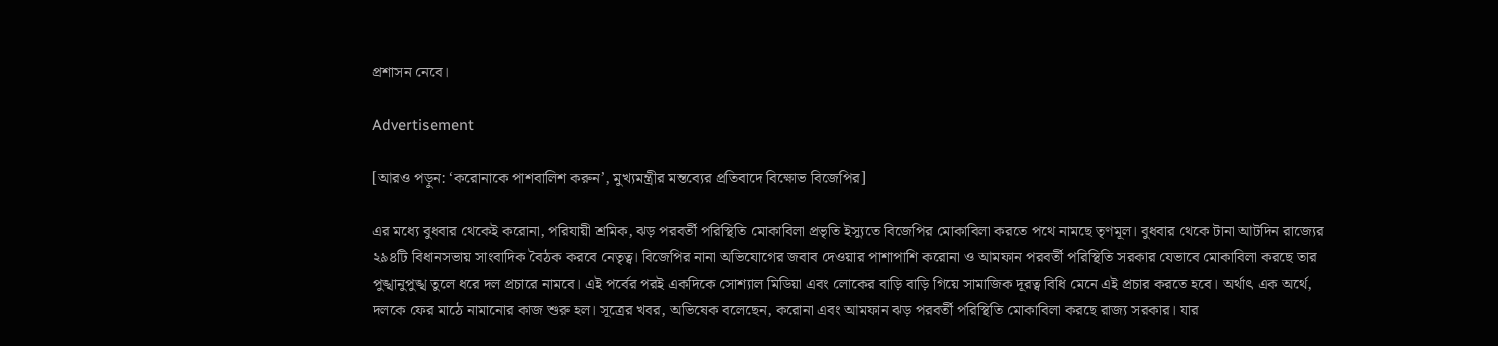প্রশাসন নেবে।

Advertisement

[আরও পড়ুন: ‘করোনাকে পাশবালিশ করুন’, মুখ্যমন্ত্রীর মন্তব্যের প্রতিবাদে বিক্ষোভ বিজেপির]

এর মধ্যে বুধবার থেকেই করোনা, পরিযায়ী শ্রমিক, ঝড় পরবর্তী পরিস্থিতি মোকাবিলা প্রভৃতি ইস্যুতে বিজেপির মোকাবিলা করতে পথে নামছে তৃণমূল। বুধবার থেকে টানা আটদিন রাজ্যের ২৯৪টি বিধানসভায় সাংবাদিক বৈঠক করবে নেতৃত্ব। বিজেপির নানা অভিযোগের জবাব দেওয়ার পাশাপাশি করোনা ও আমফান পরবর্তী পরিস্থিতি সরকার যেভাবে মোকাবিলা করছে তার পুঙ্খানুপুঙ্খ তুলে ধরে দল প্রচারে নামবে। এই পর্বের পরই একদিকে সোশ্যাল মিডিয়া এবং লোকের বাড়ি বাড়ি গিয়ে সামাজিক দূরত্ব বিধি মেনে এই প্রচার করতে হবে। অর্থাৎ এক অর্থে, দলকে ফের মাঠে নামানোর কাজ শুরু হল। সূত্রের খবর, অভিষেক বলেছেন, করোনা এবং আমফান ঝড় পরবর্তী পরিস্থিতি মোকাবিলা করছে রাজ্য সরকার। যার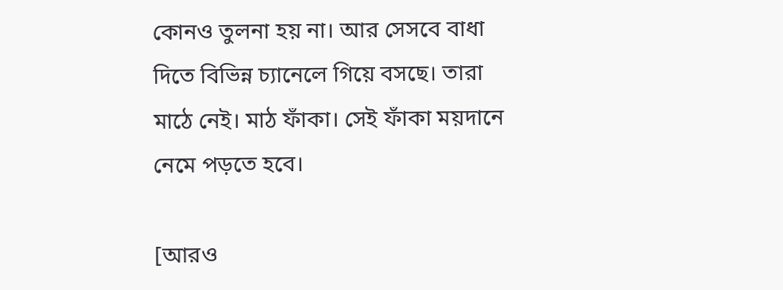কোনও তুলনা হয় না। আর সেসবে বাধা দিতে বিভিন্ন চ্যানেলে গিয়ে বসছে। তারা মাঠে নেই। মাঠ ফাঁকা। সেই ফাঁকা ময়দানে নেমে পড়তে হবে।

[আরও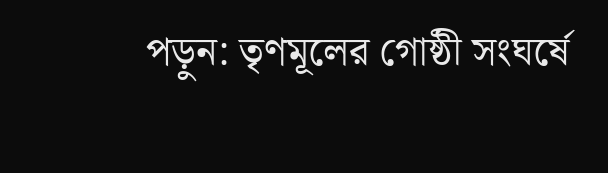পড়ুন: তৃণমূলের গোষ্ঠী সংঘর্ষে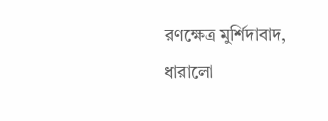রণক্ষেত্র মুর্শিদাবাদ, ধারালো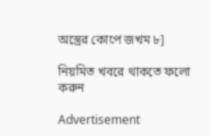অস্ত্রের কোপে জখম ৮]

নিয়মিত খবরে থাকতে ফলো করুন

Advertisement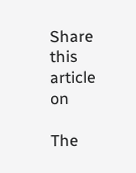Share this article on

The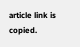article link is copied.